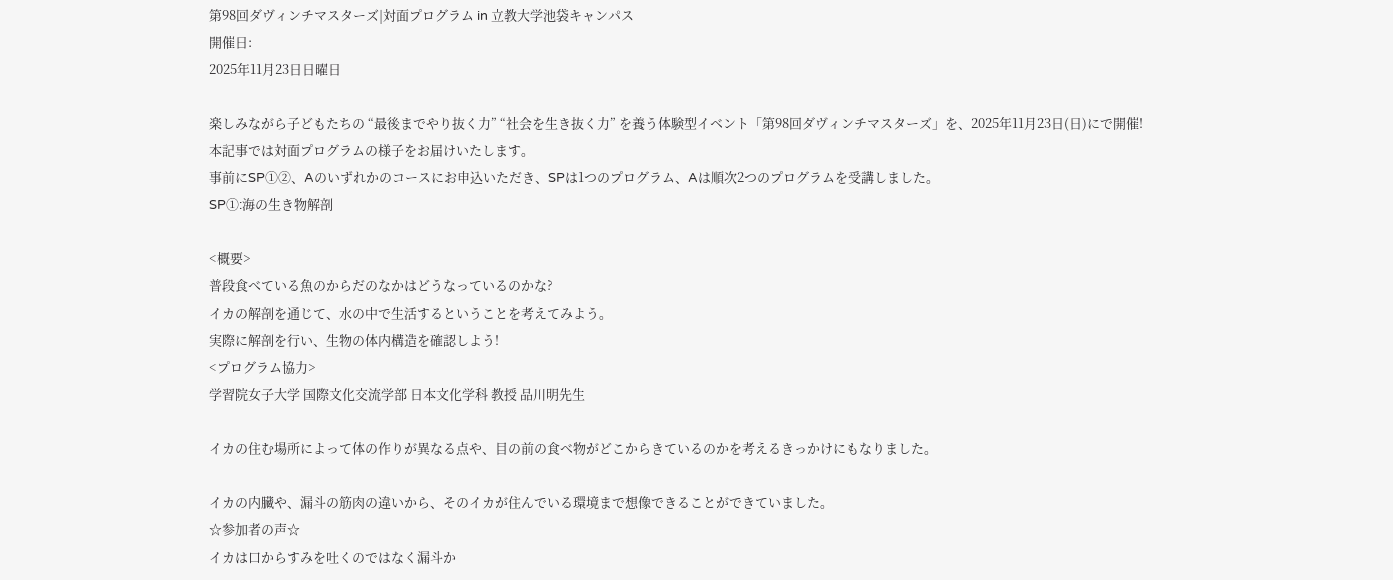第98回ダヴィンチマスターズ|対面プログラム in 立教大学池袋キャンパス
開催日:
2025年11月23日日曜日

楽しみながら子どもたちの “最後までやり抜く力” “社会を生き抜く力” を養う体験型イベント「第98回ダヴィンチマスターズ」を、2025年11月23日(日)にで開催!
本記事では対面プログラムの様子をお届けいたします。
事前にSP①②、Aのいずれかのコースにお申込いただき、SPは1つのプログラム、Aは順次2つのプログラムを受講しました。
SP①:海の生き物解剖

<概要>
普段食べている魚のからだのなかはどうなっているのかな?
イカの解剖を通じて、水の中で生活するということを考えてみよう。
実際に解剖を行い、生物の体内構造を確認しよう!
<プログラム協力>
学習院女子大学 国際文化交流学部 日本文化学科 教授 品川明先生

イカの住む場所によって体の作りが異なる点や、目の前の食べ物がどこからきているのかを考えるきっかけにもなりました。

イカの内臓や、漏斗の筋肉の違いから、そのイカが住んでいる環境まで想像できることができていました。
☆参加者の声☆
イカは口からすみを吐くのではなく漏斗か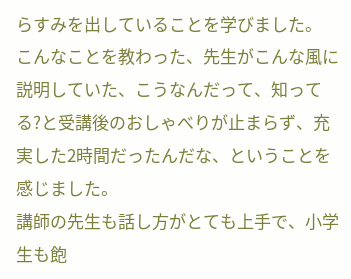らすみを出していることを学びました。
こんなことを教わった、先生がこんな風に説明していた、こうなんだって、知ってる?と受講後のおしゃべりが止まらず、充実した2時間だったんだな、ということを感じました。
講師の先生も話し方がとても上手で、小学生も飽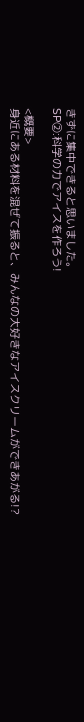きずに集中できると思いました。
SP②:科学の力でアイスを作ろう!

<概要>
身近にある材料を混ぜて振ると、みんなの大好きなアイスクリームができあがる!?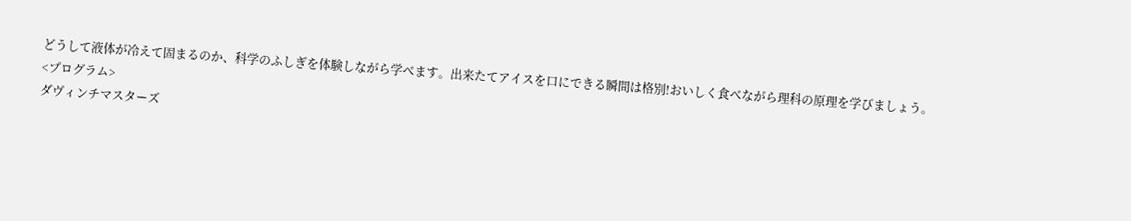どうして液体が冷えて固まるのか、科学のふしぎを体験しながら学べます。出来たてアイスを口にできる瞬間は格別!おいしく食べながら理科の原理を学びましょう。
<プログラム>
ダヴィンチマスターズ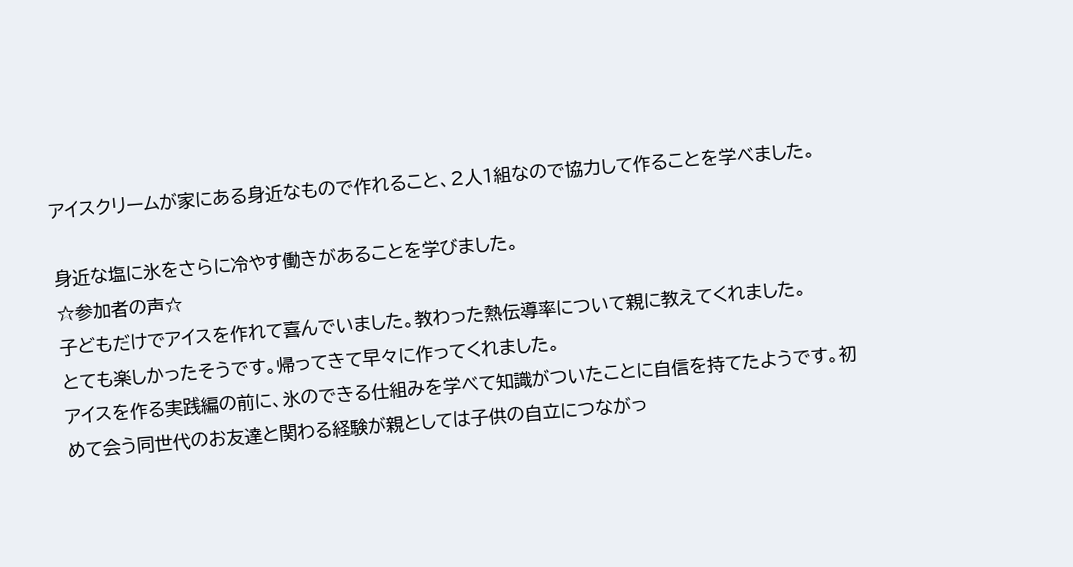アイスクリームが家にある身近なもので作れること、2人1組なので協力して作ることを学べました。

身近な塩に氷をさらに冷やす働きがあることを学びました。
☆参加者の声☆
子どもだけでアイスを作れて喜んでいました。教わった熱伝導率について親に教えてくれました。
とても楽しかったそうです。帰ってきて早々に作ってくれました。
アイスを作る実践編の前に、氷のできる仕組みを学べて知識がついたことに自信を持てたようです。初めて会う同世代のお友達と関わる経験が親としては子供の自立につながっ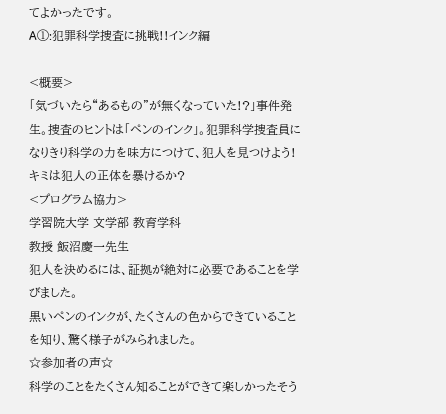てよかったです。
A①:犯罪科学捜査に挑戦!!インク編

<概要>
「気づいたら“あるもの”が無くなっていた!?」事件発生。捜査のヒントは「ペンのインク」。犯罪科学捜査員になりきり科学の力を味方につけて、犯人を見つけよう!キミは犯人の正体を暴けるか?
<プログラム協力>
学習院大学 文学部 教育学科
教授 飯沼慶一先生
犯人を決めるには、証拠が絶対に必要であることを学びました。
黒いペンのインクが、たくさんの色からできていることを知り、驚く様子がみられました。
☆参加者の声☆
科学のことをたくさん知ることができて楽しかったそう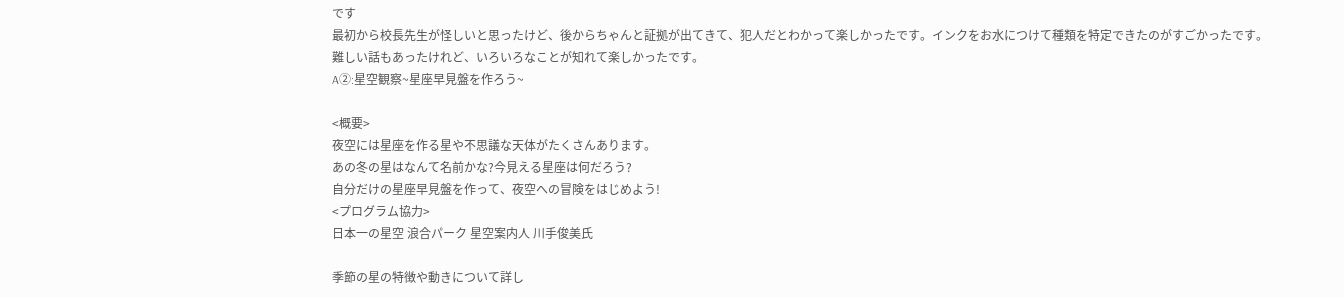です
最初から校長先生が怪しいと思ったけど、後からちゃんと証拠が出てきて、犯人だとわかって楽しかったです。インクをお水につけて種類を特定できたのがすごかったです。
難しい話もあったけれど、いろいろなことが知れて楽しかったです。
A②:星空観察~星座早見盤を作ろう~

<概要>
夜空には星座を作る星や不思議な天体がたくさんあります。
あの冬の星はなんて名前かな?今見える星座は何だろう?
自分だけの星座早見盤を作って、夜空への冒険をはじめよう!
<プログラム協力>
日本一の星空 浪合パーク 星空案内人 川手俊美氏

季節の星の特徴や動きについて詳し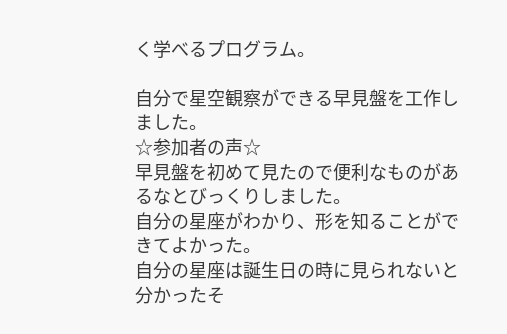く学べるプログラム。

自分で星空観察ができる早見盤を工作しました。
☆参加者の声☆
早見盤を初めて見たので便利なものがあるなとびっくりしました。
自分の星座がわかり、形を知ることができてよかった。
自分の星座は誕生日の時に見られないと分かったそ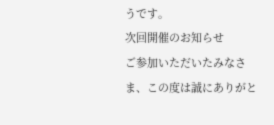うです。
次回開催のお知らせ
ご参加いただいたみなさま、この度は誠にありがと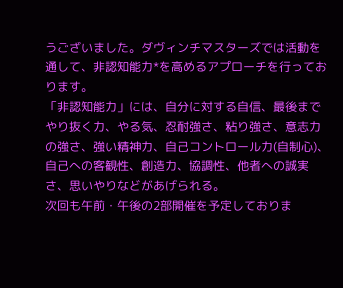うございました。ダヴィンチマスターズでは活動を通して、非認知能力*を高めるアプローチを行っております。
「非認知能力」には、自分に対する自信、最後までやり抜く力、やる気、忍耐強さ、粘り強さ、意志力の強さ、強い精神力、自己コントロール力(自制心)、自己への客観性、創造力、協調性、他者への誠実さ、思いやりなどがあげられる。
次回も午前・午後の2部開催を予定しておりま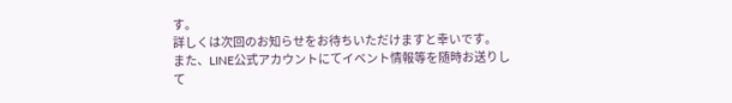す。
詳しくは次回のお知らせをお待ちいただけますと幸いです。
また、LINE公式アカウントにてイベント情報等を随時お送りして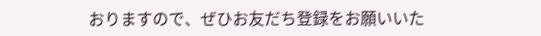おりますので、ぜひお友だち登録をお願いいた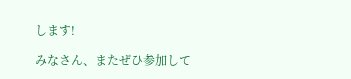します!

みなさん、またぜひ参加して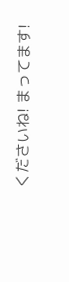くださいね! まってます!